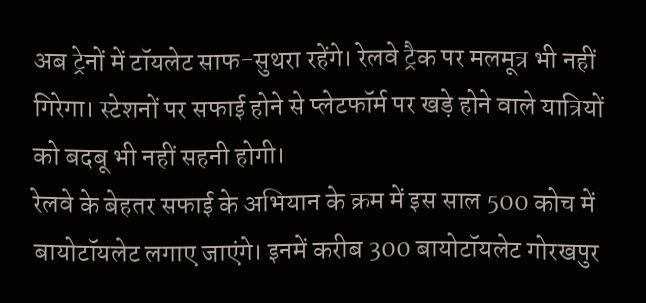अब ट्रेनों में टॉयलेट साफ-सुथरा रहेंगे। रेलवे ट्रैक पर मलमूत्र भी नहीं गिरेगा। स्टेशनों पर सफाई होने से प्लेटफॉर्म पर खड़े होने वाले यात्रियों को बदबू भी नहीं सहनी होगी।
रेलवे के बेहतर सफाई के अभियान के क्रम में इस साल 500 कोच में बायोटॉयलेट लगाए जाएंगे। इनमें करीब 300 बायोटॉयलेट गोरखपुर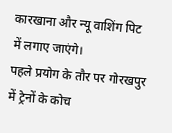कारखाना और न्यू वाशिंग पिट में लगाए जाएंगे।
पहले प्रयोग के तौर पर गोरखपुर में ट्रेनों के कोच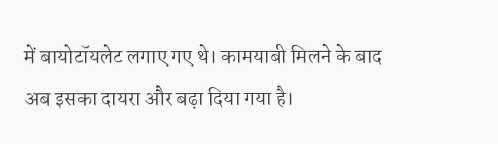में बायोटॉयलेट लगाए गए थे। कामयाबी मिलने के बाद अब इसका दायरा और बढ़ा दिया गया है।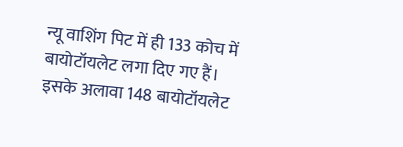न्यू वाशिंग पिट में ही 133 कोच में बायोटॉयलेट लगा दिए गए हैं। इसके अलावा 148 बायोटॉयलेट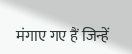मंगाए गए हैं जिन्हें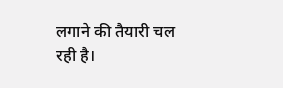लगाने की तैयारी चल रही है।